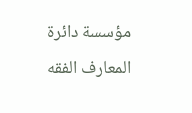مؤسسة دائرة المعارف الفقه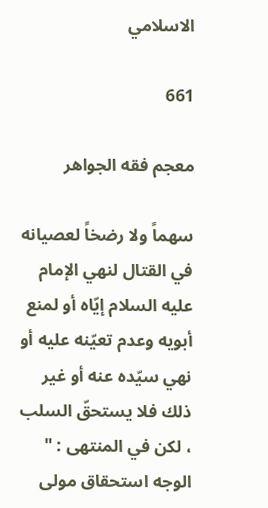الاسلامي

661

معجم فقه الجواهر

سهماً ولا رضخاً لعصيانه في القتال لنهي الإمام عليه السلام إيّاه أو لمنع أبويه وعدم تعيّنه عليه أو نهي سيّده عنه أو غير ذلك فلا يستحقّ السلب ، لكن في المنتهى : " الوجه استحقاق مولى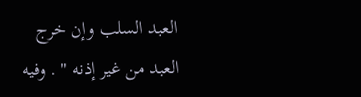العبد السلب وإن خرج العبد من غير إذنه " . وفيه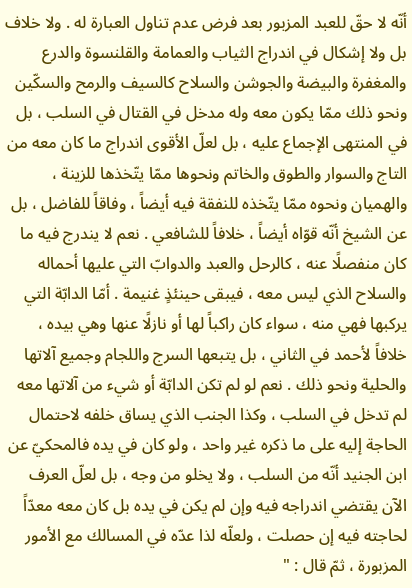أنّه لا حقّ للعبد المزبور بعد فرض عدم تناول العبارة له . ولا خلاف بل ولا إشكال في اندراج الثياب والعمامة والقلنسوة والدرع والمغفرة والبيضة والجوشن والسلاح كالسيف والرمح والسكّين ونحو ذلك ممّا يكون معه وله مدخل في القتال في السلب ، بل في المنتهى الإجماع عليه ، بل لعلّ الأقوى اندراج ما كان معه من التاج والسوار والطوق والخاتم ونحوها ممّا يتّخذها للزينة ، والهميان ونحوه ممّا يتّخذه للنفقة فيه أيضاً ، وفاقاً للفاضل ، بل عن الشيخ أنّه قوّاه أيضاً ، خلافاً للشافعي . نعم لا يندرج فيه ما كان منفصلًا عنه ، كالرحل والعبد والدوابّ التي عليها أحماله والسلاح الذي ليس معه ، فيبقى حينئذٍ غنيمة . أمّا الدابّة التي يركبها فهي منه ، سواء كان راكباً لها أو نازلًا عنها وهي بيده ، خلافاً لأحمد في الثاني ، بل يتبعها السرج واللجام وجميع آلاتها والحلية ونحو ذلك . نعم لو لم تكن الدابّة أو شيء من آلاتها معه لم تدخل في السلب ، وكذا الجنب الذي يساق خلفه لاحتمال الحاجة إليه على ما ذكره غير واحد ، ولو كان في يده فالمحكيّ عن ابن الجنيد أنّه من السلب ، ولا يخلو من وجه ، بل لعلّ العرف الآن يقتضي اندراجه فيه وإن لم يكن في يده بل كان معه معدّاً لحاجته فيه إن حصلت ، ولعلّه لذا عدّه في المسالك مع الأمور المزبورة ، ثمّ قال : "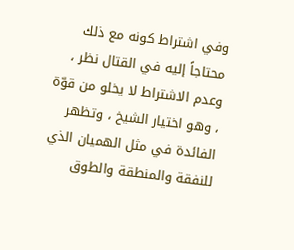وفي اشتراط كونه مع ذلك محتاجاً إليه في القتال نظر ، وعدم الاشتراط لا يخلو من قوّة ، وهو اختيار الشيخ ، وتظهر الفائدة في مثل الهميان الذي للنفقة والمنطقة والطوق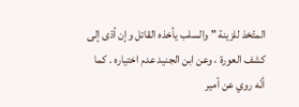المتّخذ للزينة " والسلب يأخذه القاتل وإن أدّى إلى كشف العورة ، وعن ابن الجنيد عدم اختياره . كما أنّه روي عن أمير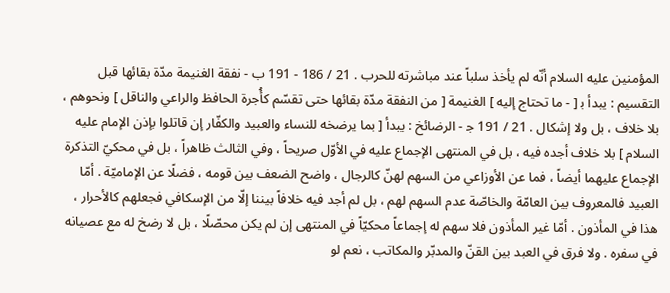المؤمنين عليه السلام أنّه لم يأخذ سلباً عند مباشرته للحرب . 21 / 186 - 191 ب - نفقة الغنيمة مدّة بقائها قبل التقسيم : يبدأ ب‍ [ - ما تحتاج إليه ] الغنيمة [ من النفقة مدّة بقائها حتى تقسّم كأُجرة الحافظ والراعي والناقل ] ونحوهم ، بلا خلاف ، بل ولا إشكال . 21 / 191 ج‍ - الرضائخ : يبدأ [ بما يرضخه للنساء والعبيد والكفّار إن قاتلوا بإذن الإمام عليه السلام ] بلا خلاف أجده فيه ، بل في المنتهى الإجماع عليه في الأوّل صريحاً ، وفي الثالث ظاهراً ، بل في محكيّ التذكرة الإجماع عليهما أيضاً ، فما عن الأوزاعي من السهم لهنّ كالرجال ، واضح الضعف بين قومه ، فضلًا عن الإماميّة . أمّا العبيد فالمعروف بين العامّة والخاصّة عدم السهم لهم ، بل لم أجد فيه خلافاً بيننا إلّا من الإسكافي فجعلهم كالأحرار ، هذا في المأذون . أمّا غير المأذون فلا سهم له إجماعاً محكيّاً في المنتهى إن لم يكن محصّلًا ، بل لا رضخ له مع عصيانه في سفره . ولا فرق في العبد بين القنّ والمدبّر والمكاتب ، نعم لو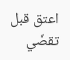اعتق قبل تقضّي